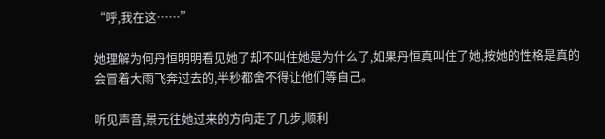“呼,我在这……”

她理解为何丹恒明明看见她了却不叫住她是为什么了,如果丹恒真叫住了她,按她的性格是真的会冒着大雨飞奔过去的,半秒都舍不得让他们等自己。

听见声音,景元往她过来的方向走了几步,顺利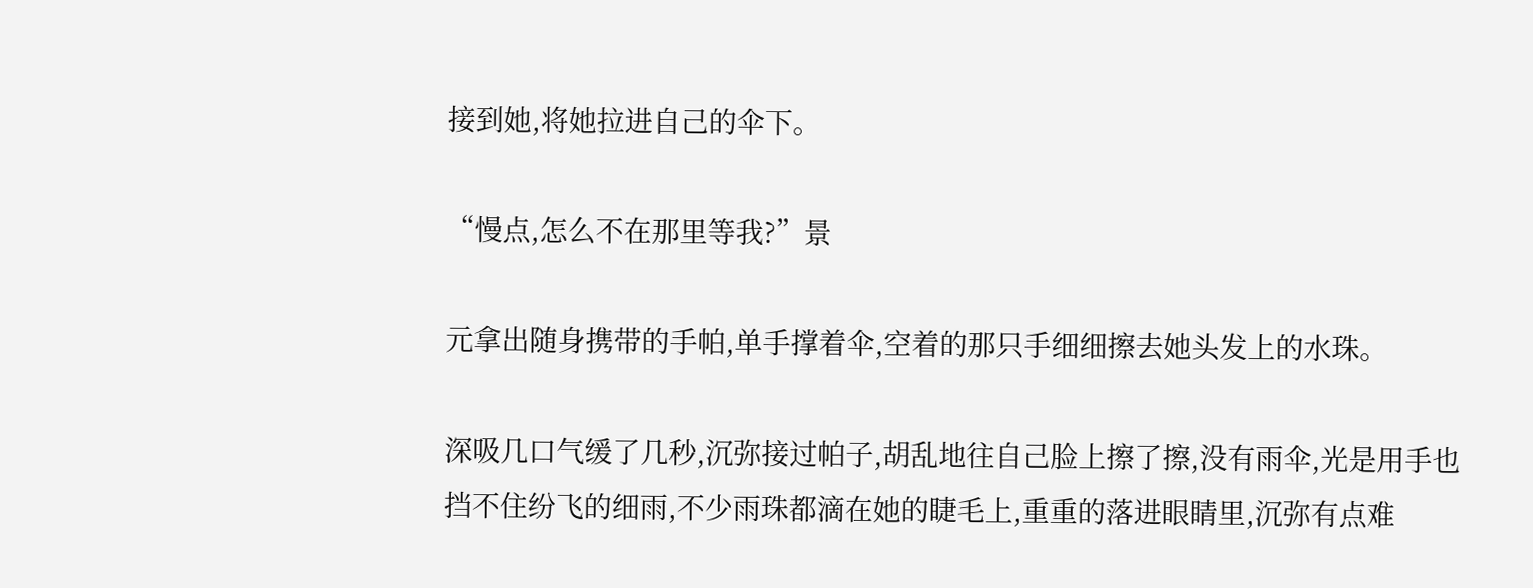接到她,将她拉进自己的伞下。

“慢点,怎么不在那里等我?”景

元拿出随身携带的手帕,单手撑着伞,空着的那只手细细擦去她头发上的水珠。

深吸几口气缓了几秒,沉弥接过帕子,胡乱地往自己脸上擦了擦,没有雨伞,光是用手也挡不住纷飞的细雨,不少雨珠都滴在她的睫毛上,重重的落进眼睛里,沉弥有点难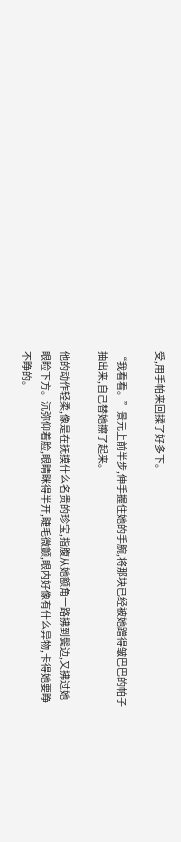受,用手帕来回揉了好多下。

“我看看。”景元上前半步,伸手握住她的手腕,将那块已经被她蹭得皱巴巴的帕子抽出来,自己替她擦了起来。

他的动作轻柔,像是在抚摸什么名贵的珍宝,指腹从她额角一路拂到鬓边,又拂过她眼睑下方。沉弥仰着脸,眼睛眯得半开,睫毛微颤,眼内好像有什么异物,卡得她要睁不睁的。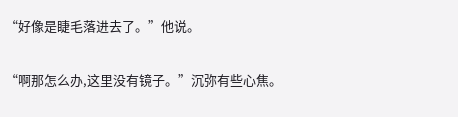“好像是睫毛落进去了。”他说。

“啊那怎么办,这里没有镜子。”沉弥有些心焦。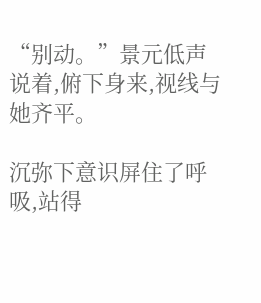“别动。”景元低声说着,俯下身来,视线与她齐平。

沉弥下意识屏住了呼吸,站得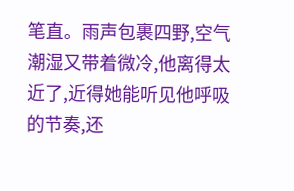笔直。雨声包裹四野,空气潮湿又带着微冷,他离得太近了,近得她能听见他呼吸的节奏,还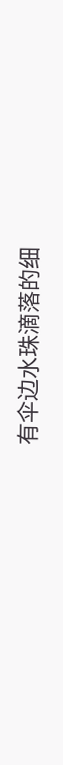有伞边水珠滴落的细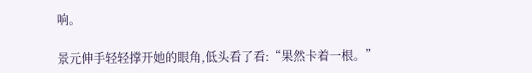响。

景元伸手轻轻撑开她的眼角,低头看了看:“果然卡着一根。”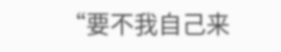“要不我自己来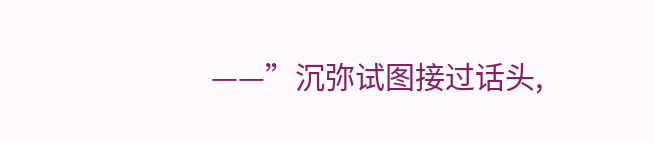——”沉弥试图接过话头,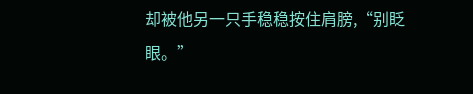却被他另一只手稳稳按住肩膀,“别眨眼。”